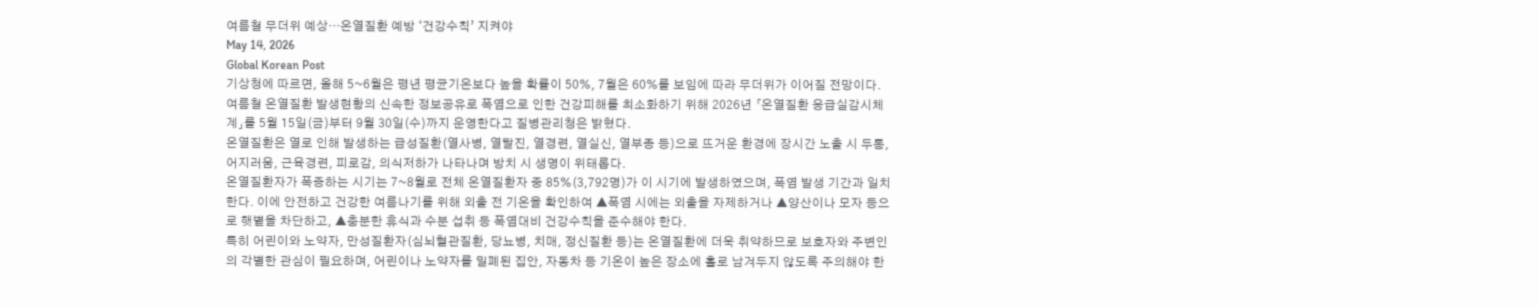여름철 무더위 예상…온열질환 예방 ‘건강수칙’ 지켜야
May 14, 2026
Global Korean Post
기상청에 따르면, 올해 5~6월은 평년 평균기온보다 높을 확률이 50%, 7월은 60%를 보임에 따라 무더위가 이어질 전망이다.
여름철 온열질환 발생현황의 신속한 정보공유로 폭염으로 인한 건강피해를 최소화하기 위해 2026년 「온열질환 응급실감시체계」를 5월 15일(금)부터 9월 30일(수)까지 운영한다고 질병관리청은 밝혔다.
온열질환은 열로 인해 발생하는 급성질환(열사병, 열탈진, 열경련, 열실신, 열부종 등)으로 뜨거운 환경에 장시간 노출 시 두통, 어지러움, 근육경련, 피로감, 의식저하가 나타나며 방치 시 생명이 위태롭다.
온열질환자가 폭증하는 시기는 7~8월로 전체 온열질환자 중 85%(3,792명)가 이 시기에 발생하였으며, 폭염 발생 기간과 일치한다. 이에 안전하고 건강한 여름나기를 위해 외출 전 기온을 확인하여 ▲폭염 시에는 외출을 자제하거나 ▲양산이나 모자 등으로 햇볕을 차단하고, ▲충분한 휴식과 수분 섭취 등 폭염대비 건강수칙을 준수해야 한다.
특히 어린이와 노약자, 만성질환자(심뇌혈관질환, 당뇨병, 치매, 정신질환 등)는 온열질환에 더욱 취약하므로 보호자와 주변인의 각별한 관심이 필요하며, 어린이나 노약자를 밀폐된 집안, 자동차 등 기온이 높은 장소에 홀로 남겨두지 않도록 주의해야 한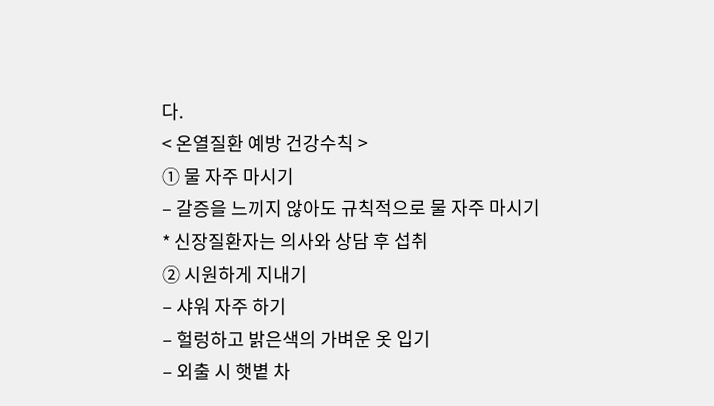다.
< 온열질환 예방 건강수칙 >
① 물 자주 마시기
– 갈증을 느끼지 않아도 규칙적으로 물 자주 마시기
* 신장질환자는 의사와 상담 후 섭취
② 시원하게 지내기
– 샤워 자주 하기
– 헐렁하고 밝은색의 가벼운 옷 입기
– 외출 시 햇볕 차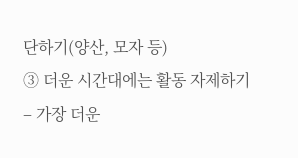단하기(양산, 모자 등)
③ 더운 시간대에는 활동 자제하기
– 가장 더운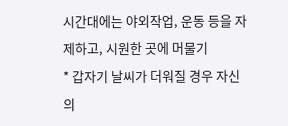시간대에는 야외작업, 운동 등을 자제하고, 시원한 곳에 머물기
* 갑자기 날씨가 더워질 경우 자신의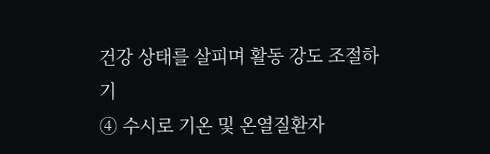건강 상태를 살피며 활동 강도 조절하기
④ 수시로 기온 및 온열질환자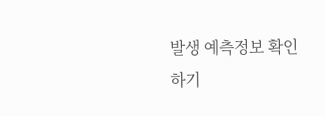발생 예측정보 확인하기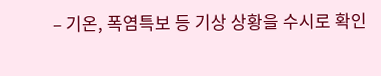– 기온, 폭염특보 등 기상 상황을 수시로 확인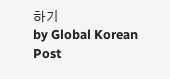하기
by Global Korean Post